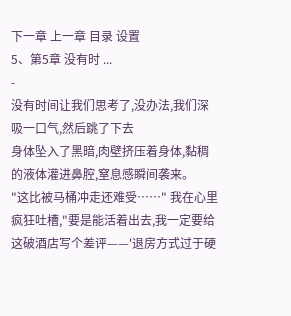下一章 上一章 目录 设置
5、第5章 没有时 ...
-
没有时间让我们思考了,没办法,我们深吸一口气,然后跳了下去
身体坠入了黑暗,肉壁挤压着身体,黏稠的液体灌进鼻腔,窒息感瞬间袭来。
"这比被马桶冲走还难受……" 我在心里疯狂吐槽,"要是能活着出去,我一定要给这破酒店写个差评——'退房方式过于硬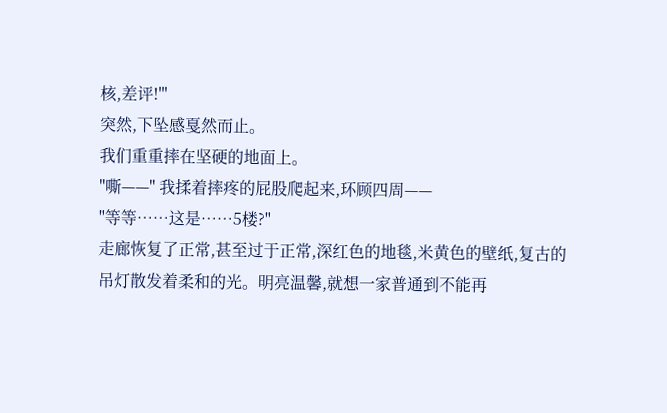核,差评!'"
突然,下坠感戛然而止。
我们重重摔在坚硬的地面上。
"嘶——" 我揉着摔疼的屁股爬起来,环顾四周——
"等等……这是……5楼?"
走廊恢复了正常,甚至过于正常,深红色的地毯,米黄色的壁纸,复古的吊灯散发着柔和的光。明亮温馨,就想一家普通到不能再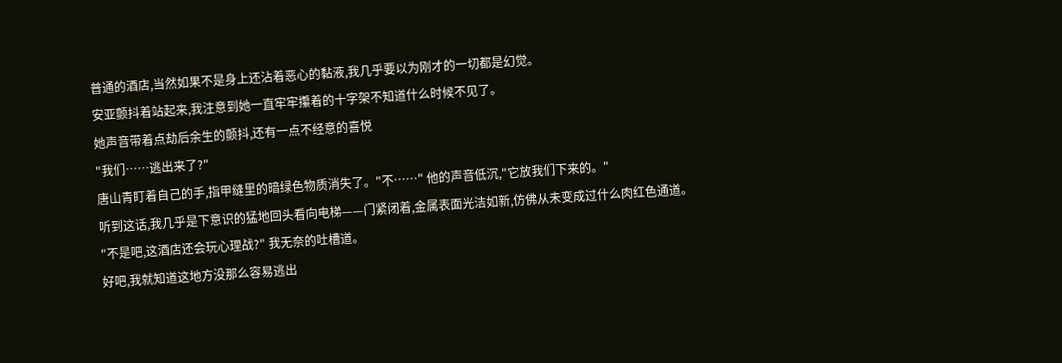普通的酒店,当然如果不是身上还沾着恶心的黏液,我几乎要以为刚才的一切都是幻觉。
安亚颤抖着站起来,我注意到她一直牢牢攥着的十字架不知道什么时候不见了。
她声音带着点劫后余生的颤抖,还有一点不经意的喜悦
"我们……逃出来了?"
唐山青盯着自己的手,指甲缝里的暗绿色物质消失了。"不……" 他的声音低沉,"它放我们下来的。"
听到这话,我几乎是下意识的猛地回头看向电梯——门紧闭着,金属表面光洁如新,仿佛从未变成过什么肉红色通道。
"不是吧,这酒店还会玩心理战?" 我无奈的吐槽道。
好吧,我就知道这地方没那么容易逃出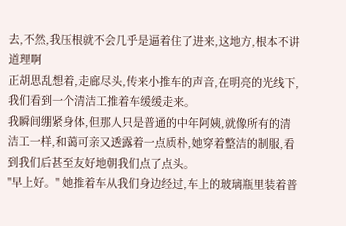去,不然,我压根就不会几乎是逼着住了进来,这地方,根本不讲道理啊
正胡思乱想着,走廊尽头,传来小推车的声音,在明亮的光线下,我们看到一个清洁工推着车缓缓走来。
我瞬间绷紧身体,但那人只是普通的中年阿姨,就像所有的清洁工一样,和蔼可亲又透露着一点质朴,她穿着整洁的制服,看到我们后甚至友好地朝我们点了点头。
"早上好。" 她推着车从我们身边经过,车上的玻璃瓶里装着普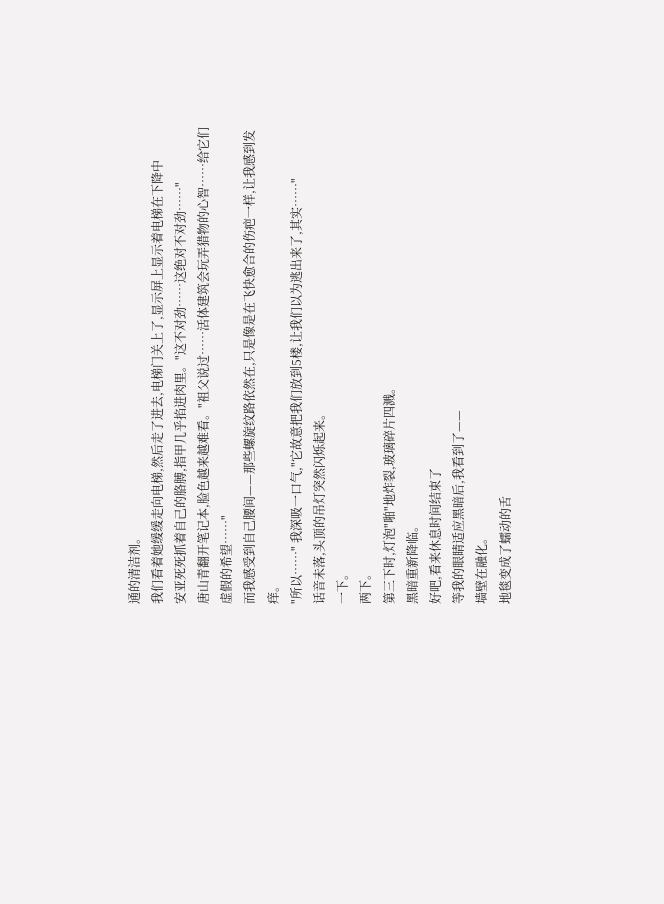通的清洁剂。
我们看着她缓缓走向电梯,然后走了进去,电梯门关上了,显示屏上显示着电梯在下降中
安亚死死抓着自己的胳膊,指甲几乎掐进肉里。"这不对劲……这绝对不对劲……"
唐山青翻开笔记本,脸色越来越难看。"祖父说过……活体建筑会玩弄猎物的心智……给它们虚假的希望……"
而我感受到自己腰间——那些螺旋纹路依然在,只是像是在飞快愈合的伤疤一样,让我感到发痒。
"所以……" 我深吸一口气,"它故意把我们放到5楼,让我们以为逃出来了,其实……"
话音未落,头顶的吊灯突然闪烁起来。
一下。
两下。
第三下时,灯泡"啪"地炸裂,玻璃碎片四溅。
黑暗重新降临。
好吧,看来休息时间结束了
等我的眼睛适应黑暗后,我看到了——
墙壁在融化。
地毯变成了蠕动的舌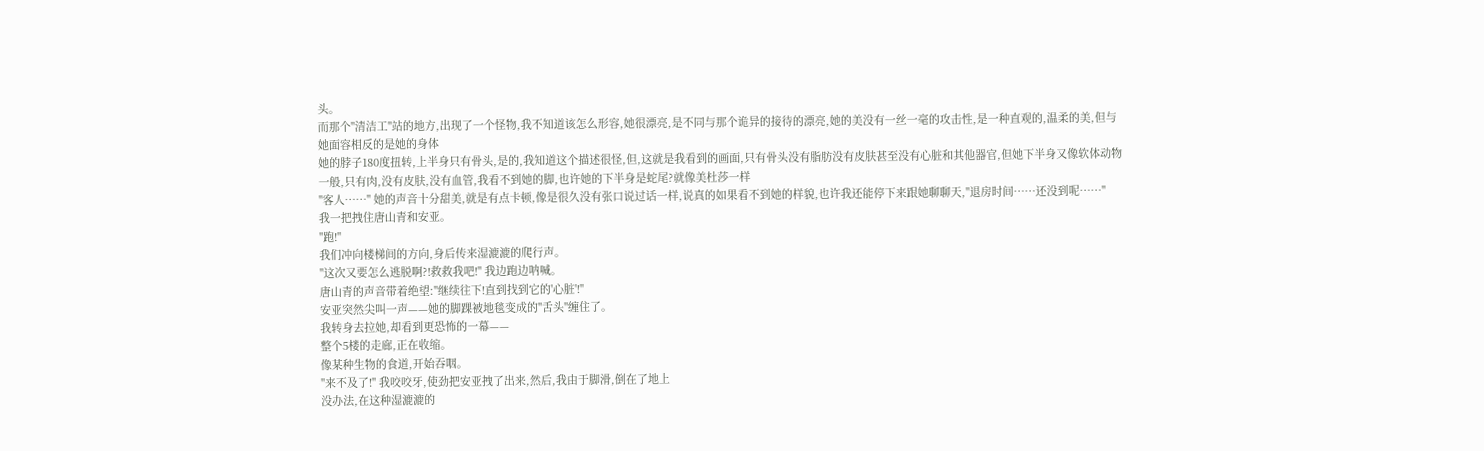头。
而那个"清洁工"站的地方,出现了一个怪物,我不知道该怎么形容,她很漂亮,是不同与那个诡异的接待的漂亮,她的美没有一丝一毫的攻击性,是一种直观的,温柔的美,但与她面容相反的是她的身体
她的脖子180度扭转,上半身只有骨头,是的,我知道这个描述很怪,但,这就是我看到的画面,只有骨头没有脂肪没有皮肤甚至没有心脏和其他器官,但她下半身又像软体动物一般,只有肉,没有皮肤,没有血管,我看不到她的脚,也许她的下半身是蛇尾?就像美杜莎一样
"客人……" 她的声音十分甜美,就是有点卡顿,像是很久没有张口说过话一样,说真的如果看不到她的样貌,也许我还能停下来跟她聊聊天,"退房时间……还没到呢……"
我一把拽住唐山青和安亚。
"跑!"
我们冲向楼梯间的方向,身后传来湿漉漉的爬行声。
"这次又要怎么逃脱啊?!救救我吧!" 我边跑边呐喊。
唐山青的声音带着绝望:"继续往下!直到找到它的'心脏'!"
安亚突然尖叫一声——她的脚踝被地毯变成的"舌头"缠住了。
我转身去拉她,却看到更恐怖的一幕——
整个5楼的走廊,正在收缩。
像某种生物的食道,开始吞咽。
"来不及了!" 我咬咬牙,使劲把安亚拽了出来,然后,我由于脚滑,倒在了地上
没办法,在这种湿漉漉的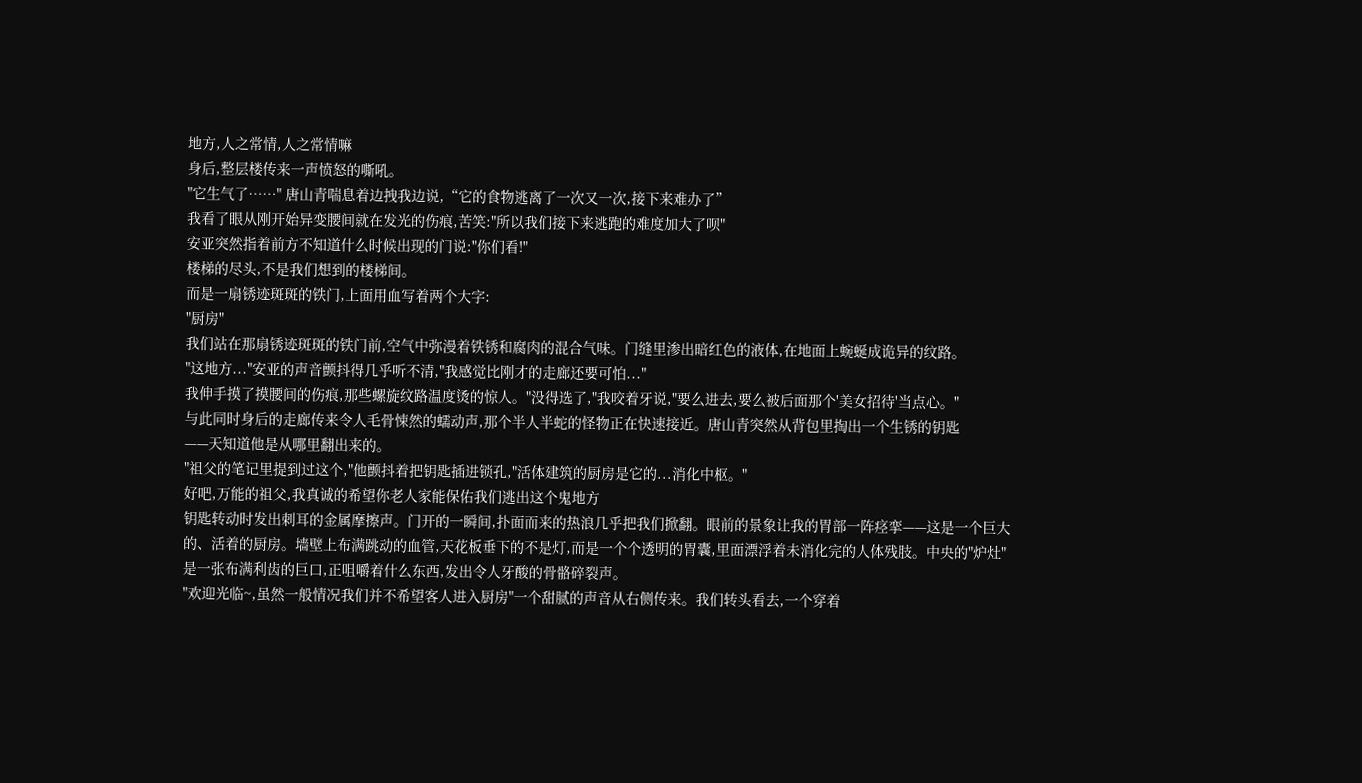地方,人之常情,人之常情嘛
身后,整层楼传来一声愤怒的嘶吼。
"它生气了……" 唐山青喘息着边拽我边说,“它的食物逃离了一次又一次,接下来难办了”
我看了眼从刚开始异变腰间就在发光的伤痕,苦笑:"所以我们接下来逃跑的难度加大了呗"
安亚突然指着前方不知道什么时候出现的门说:"你们看!"
楼梯的尽头,不是我们想到的楼梯间。
而是一扇锈迹斑斑的铁门,上面用血写着两个大字:
"厨房"
我们站在那扇锈迹斑斑的铁门前,空气中弥漫着铁锈和腐肉的混合气味。门缝里渗出暗红色的液体,在地面上蜿蜒成诡异的纹路。
"这地方..."安亚的声音颤抖得几乎听不清,"我感觉比刚才的走廊还要可怕..."
我伸手摸了摸腰间的伤痕,那些螺旋纹路温度烫的惊人。"没得选了,"我咬着牙说,"要么进去,要么被后面那个'美女招待'当点心。"
与此同时身后的走廊传来令人毛骨悚然的蠕动声,那个半人半蛇的怪物正在快速接近。唐山青突然从背包里掏出一个生锈的钥匙
——天知道他是从哪里翻出来的。
"祖父的笔记里提到过这个,"他颤抖着把钥匙插进锁孔,"活体建筑的厨房是它的...消化中枢。"
好吧,万能的祖父,我真诚的希望你老人家能保佑我们逃出这个鬼地方
钥匙转动时发出刺耳的金属摩擦声。门开的一瞬间,扑面而来的热浪几乎把我们掀翻。眼前的景象让我的胃部一阵痉挛——这是一个巨大的、活着的厨房。墙壁上布满跳动的血管,天花板垂下的不是灯,而是一个个透明的胃囊,里面漂浮着未消化完的人体残肢。中央的"炉灶"是一张布满利齿的巨口,正咀嚼着什么东西,发出令人牙酸的骨骼碎裂声。
"欢迎光临~,虽然一般情况我们并不希望客人进入厨房"一个甜腻的声音从右侧传来。我们转头看去,一个穿着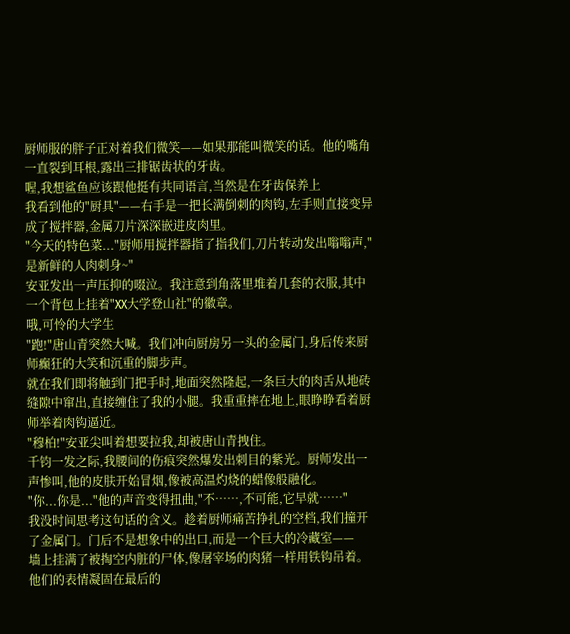厨师服的胖子正对着我们微笑——如果那能叫微笑的话。他的嘴角一直裂到耳根,露出三排锯齿状的牙齿。
喔,我想鲨鱼应该跟他挺有共同语言,当然是在牙齿保养上
我看到他的"厨具"——右手是一把长满倒刺的肉钩,左手则直接变异成了搅拌器,金属刀片深深嵌进皮肉里。
"今天的特色菜..."厨师用搅拌器指了指我们,刀片转动发出嗡嗡声,"是新鲜的人肉刺身~"
安亚发出一声压抑的啜泣。我注意到角落里堆着几套的衣服,其中一个背包上挂着"XX大学登山社"的徽章。
哦,可怜的大学生
"跑!"唐山青突然大喊。我们冲向厨房另一头的金属门,身后传来厨师癫狂的大笑和沉重的脚步声。
就在我们即将触到门把手时,地面突然隆起,一条巨大的肉舌从地砖缝隙中窜出,直接缠住了我的小腿。我重重摔在地上,眼睁睁看着厨师举着肉钩逼近。
"穆柏!"安亚尖叫着想要拉我,却被唐山青拽住。
千钧一发之际,我腰间的伤痕突然爆发出刺目的紫光。厨师发出一声惨叫,他的皮肤开始冒烟,像被高温灼烧的蜡像般融化。
"你...你是..."他的声音变得扭曲,"不……,不可能,它早就……"
我没时间思考这句话的含义。趁着厨师痛苦挣扎的空档,我们撞开了金属门。门后不是想象中的出口,而是一个巨大的冷藏室——
墙上挂满了被掏空内脏的尸体,像屠宰场的肉猪一样用铁钩吊着。他们的表情凝固在最后的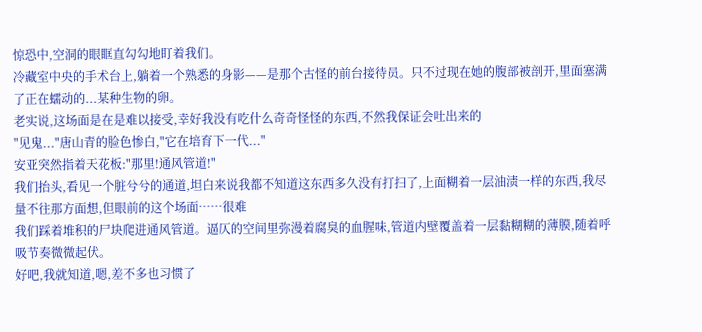惊恐中,空洞的眼眶直勾勾地盯着我们。
冷藏室中央的手术台上,躺着一个熟悉的身影——是那个古怪的前台接待员。只不过现在她的腹部被剖开,里面塞满了正在蠕动的...某种生物的卵。
老实说,这场面是在是难以接受,幸好我没有吃什么奇奇怪怪的东西,不然我保证会吐出来的
"见鬼..."唐山青的脸色惨白,"它在培育下一代..."
安亚突然指着天花板:"那里!通风管道!"
我们抬头,看见一个脏兮兮的通道,坦白来说我都不知道这东西多久没有打扫了,上面糊着一层油渍一样的东西,我尽量不往那方面想,但眼前的这个场面……很难
我们踩着堆积的尸块爬进通风管道。逼仄的空间里弥漫着腐臭的血腥味,管道内壁覆盖着一层黏糊糊的薄膜,随着呼吸节奏微微起伏。
好吧,我就知道,嗯,差不多也习惯了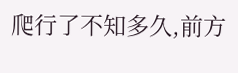爬行了不知多久,前方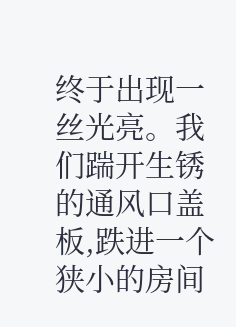终于出现一丝光亮。我们踹开生锈的通风口盖板,跌进一个狭小的房间